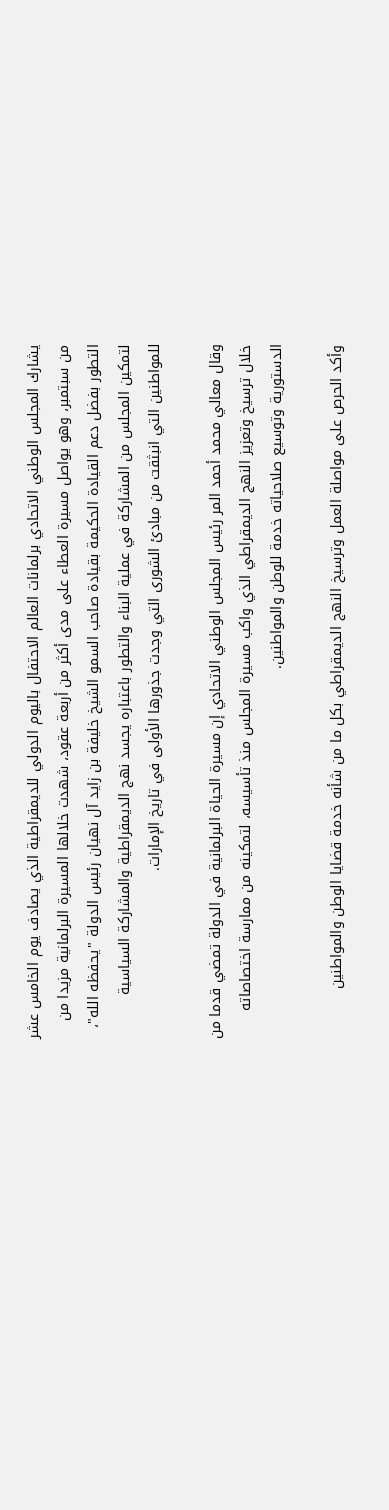يشارك المجلس الوطني الاتحادي برلمانات العالم الاحتفال باليوم الدولي للديمقراطية الذي يصادف يوم الخامس عشر من سبتمبر، وهو يواصل مسيرة العطاء على مدى أكثر من أربعة عقود، شهدت خلالها المسيرة البرلمانية مزيدا من التطور بفضل دعم القيادة الحكيمة بقيادة صاحب السمو الشيخ خليفة بن زايد آل نهيان رئيس الدولة "يحفظه الله"، لتمكين المجلس من المشاركة في عملية البناء والتطور باعتباره يجسد نهج الديمقراطية والمشاركة السياسية للمواطنين التي انبثقت من مبادئ الشورى التي وجدت جذورها الأولى في تاريخ الإمارات.

وقال معالي محمد أحمد المر رئيس المجلس الوطني الاتحادي إن مسيرة الحياة البرلمانية في الدولة تمضي قدما من خلال ترسيخ وتعزيز النهج الديمقراطي الذي واكب مسيرة المجلس منذ تأسيسه، لتمكينه من ممارسة اختصاصاته الدستورية وتوسيع صلاحياته خدمة للوطن والمواطنين.

وأكد الحرص على مواصلة العمل وترسيخ النهج الديمقراطي بكل ما من شأنه خدمة قضايا الوطن والمواطنين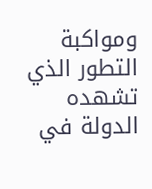ومواكبة التطور الذي تشهده الدولة في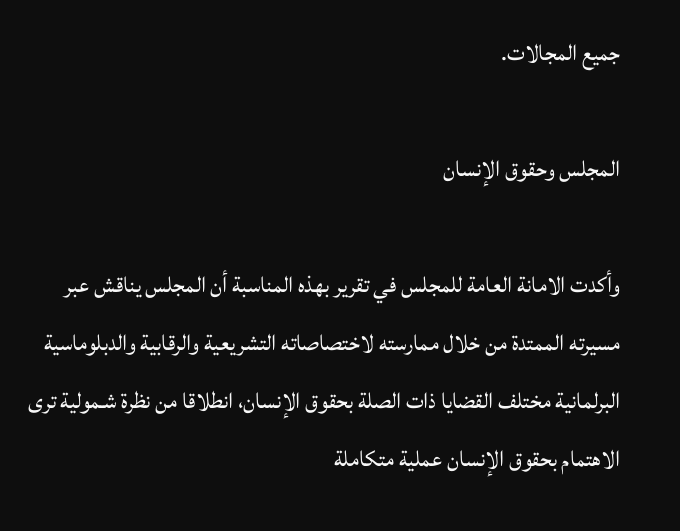جميع المجالات.

المجلس وحقوق الإنسان

وأكدت الامانة العامة للمجلس في تقرير بهذه المناسبة أن المجلس يناقش عبر مسيرته الممتدة من خلال ممارسته لاختصاصاته التشريعية والرقابية والدبلوماسية البرلمانية مختلف القضايا ذات الصلة بحقوق الإنسان، انطلاقا من نظرة شـمولية ترى الاهتمام بحقوق الإنسان عملية متكاملة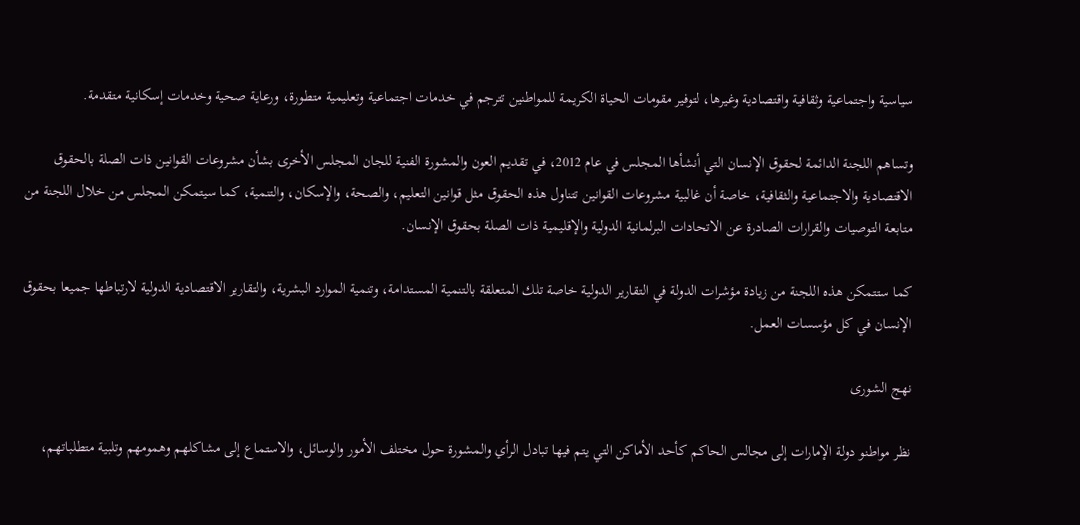سياسية واجتماعية وثقافية واقتصادية وغيرها، لتوفير مقومات الحياة الكريمة للمواطنين تترجم في خدمات اجتماعية وتعليمية متطورة، ورعاية صحية وخدمات إسكانية متقدمة.

وتساهم اللجنة الدائمة لحقوق الإنسان التي أنشأها المجلس في عام 2012، في تقديم العون والمشورة الفنية للجان المجلس الأخرى بشأن مشروعات القوانين ذات الصلة بالحقوق الاقتصادية والاجتماعية والثقافية، خاصة أن غالبية مشروعات القوانين تتناول هذه الحقوق مثل قوانين التعليم، والصحة، والإسكان، والتنمية، كما سيتمكن المجلس من خلال اللجنة من متابعة التوصيات والقرارات الصادرة عن الاتحادات البرلمانية الدولية والإقليمية ذات الصلة بحقوق الإنسان.

كما ستتمكن هذه اللجنة من زيادة مؤشرات الدولة في التقارير الدولية خاصة تلك المتعلقة بالتنمية المستدامة، وتنمية الموارد البشرية، والتقارير الاقتصادية الدولية لارتباطها جميعا بحقوق الإنسان في كل مؤسسات العمل.

نهج الشورى

نظر مواطنو دولة الإمارات إلى مجالس الحاكم كأحد الأماكن التي يتم فيها تبادل الرأي والمشورة حول مختلف الأمور والوسائل، والاستماع إلى مشاكلهم وهمومهم وتلبية متطلباتهم،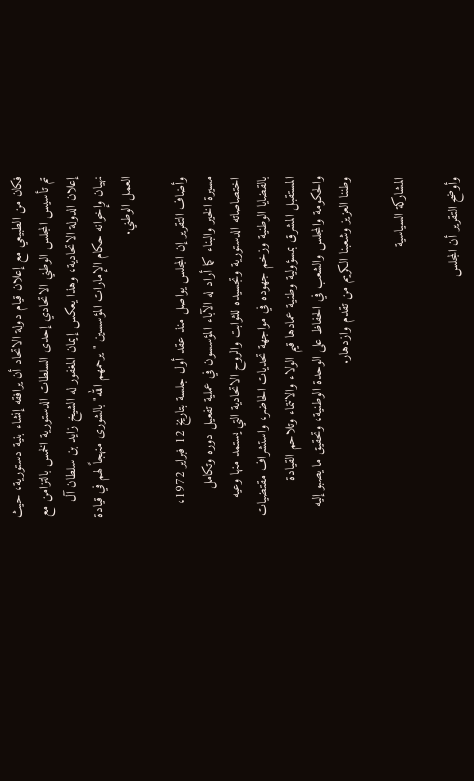فكان من الطبيعي مع إعلان قيام دولة الاتحاد أن يرافقه إنشاء بنية دستورية، حيث تم تأسيس المجلس الوطني الاتحادي إحدى السلطات الدستورية الخمس بالتزامن مع إعلان الدولة الاتحادية، وهذا يعكس إيمان المغفور له الشيخ زايد بن سلطان آل نهيان وإخوانه حكام الإمارات المؤسسين "يرحمهم الله" بالشورى منهجاً لهم في قيادة العمل الوطني.

وأضاف التقرير إن المجلس يواصل منذ عقد أول جلسة بتاريخ 12 فبراير 1972، مسيرة الخير والبناء كما أراد له الآباء المؤسسون في عملية تفعيل دوره وتكامل اختصاصاته الدستورية وتجسيده للثوابت والروح الاتحادية التي يستمد منها وعيه بالقضايا الوطنية وزخم جهوده في مواجهة تحديات الحاضر، واستشراف مقتضيات المستقبل المشرق بمسؤولية وطنية عمادها قيم الولاء والانتماء وتلاحم القيادة والحكومة والمجلس والشعب في الحفاظ على الوحدة الوطنية، وتحقيق ما يصبو إليه وطننا العزيز وشعبنا الكريم من تقدم وازدهار.

المشاركة السياسية

وأوضح التقرير أن المجلس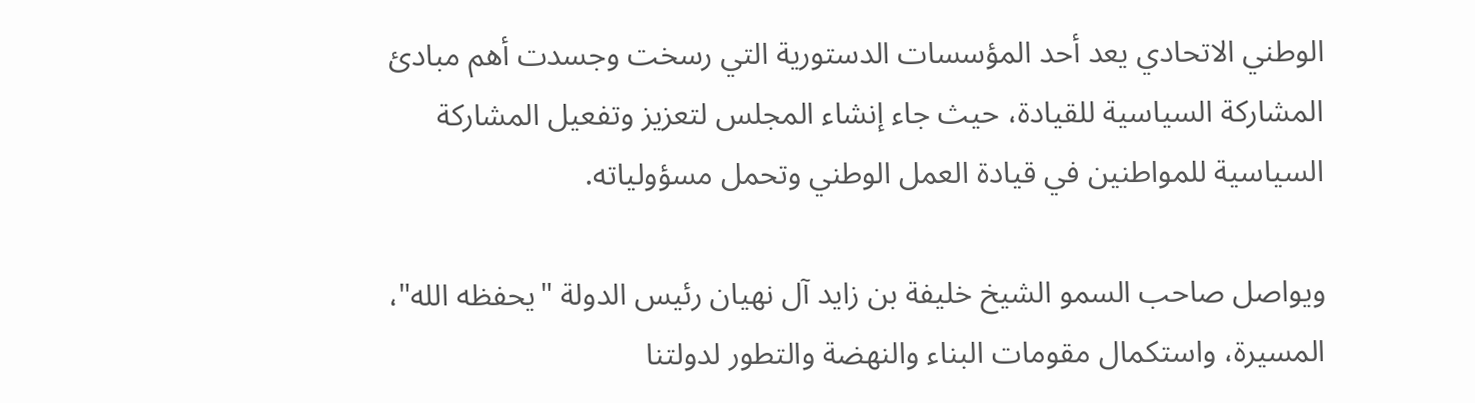الوطني الاتحادي يعد أحد المؤسسات الدستورية التي رسخت وجسدت أهم مبادئ المشاركة السياسية للقيادة، حيث جاء إنشاء المجلس لتعزيز وتفعيل المشاركة السياسية للمواطنين في قيادة العمل الوطني وتحمل مسؤولياته.

ويواصل صاحب السمو الشيخ خليفة بن زايد آل نهيان رئيس الدولة "يحفظه الله"، المسيرة، واستكمال مقومات البناء والنهضة والتطور لدولتنا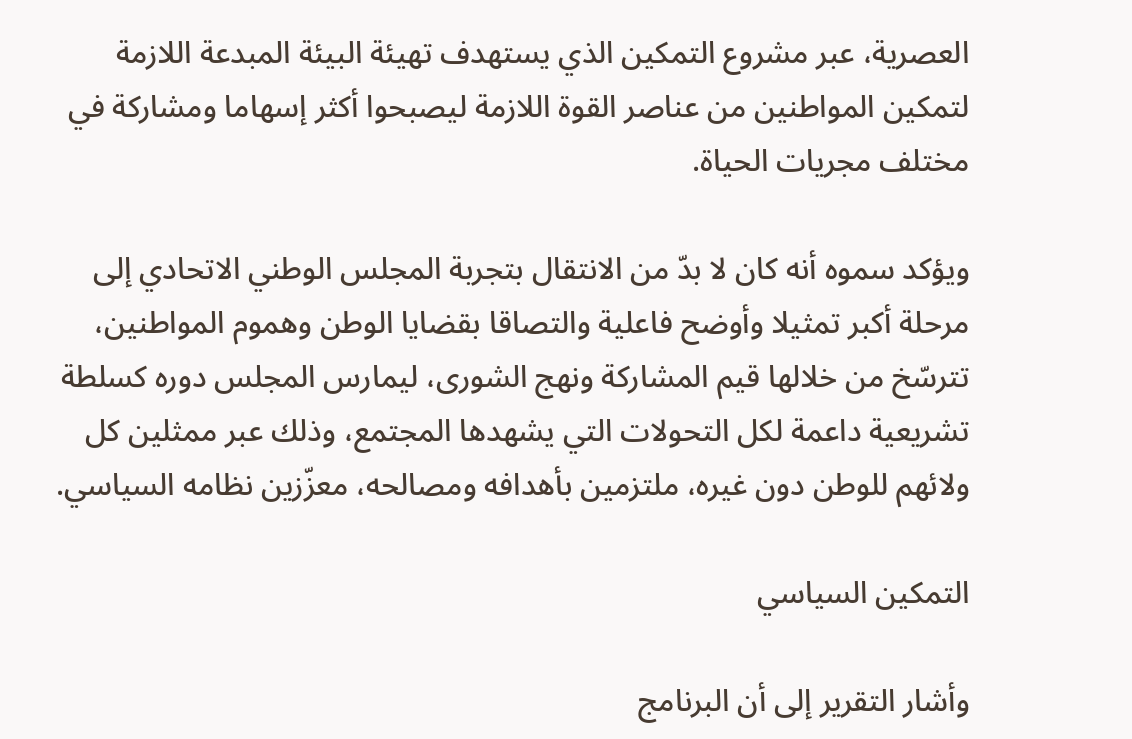العصرية، عبر مشروع التمكين الذي يستهدف تهيئة البيئة المبدعة اللازمة لتمكين المواطنين من عناصر القوة اللازمة ليصبحوا أكثر إسهاما ومشاركة في مختلف مجريات الحياة.

ويؤكد سموه أنه كان لا بدّ من الانتقال بتجربة المجلس الوطني الاتحادي إلى مرحلة أكبر تمثيلا وأوضح فاعلية والتصاقا بقضايا الوطن وهموم المواطنين، تترسّخ من خلالها قيم المشاركة ونهج الشورى، ليمارس المجلس دوره كسلطة تشريعية داعمة لكل التحولات التي يشهدها المجتمع، وذلك عبر ممثلين كل ولائهم للوطن دون غيره، ملتزمين بأهدافه ومصالحه، معزّزين نظامه السياسي.

التمكين السياسي

وأشار التقرير إلى أن البرنامج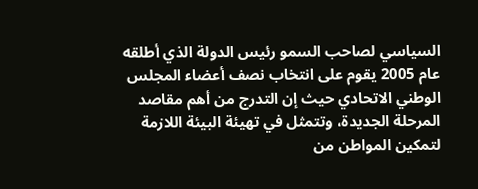السياسي لصاحب السمو رئيس الدولة الذي أطلقه عام 2005 يقوم على انتخاب نصف أعضاء المجلس الوطني الاتحادي حيث إن التدرج من أهم مقاصد المرحلة الجديدة، وتتمثل في تهيئة البيئة اللازمة لتمكين المواطن من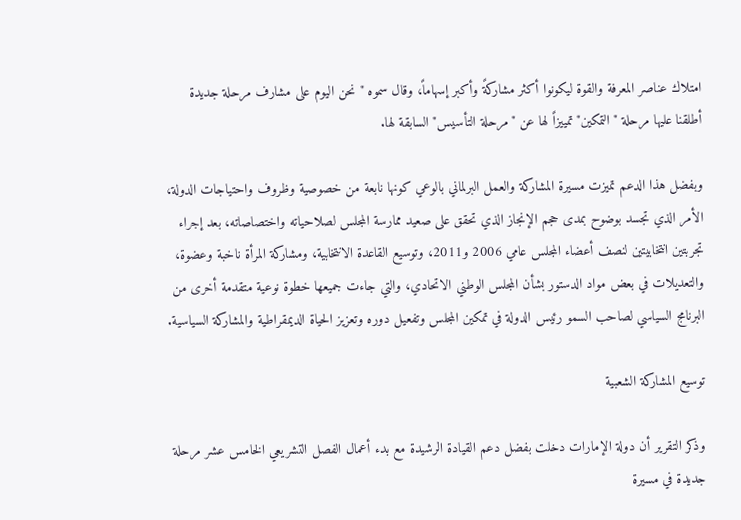امتلاك عناصر المعرفة والقوة ليكونوا أكثر مشاركةً وأكبر إسهاماً، وقال سموه " نحن اليوم على مشارف مرحلة جديدة أطلقنا عليها مرحلة "التمكين" تمييزاً لها عن "مرحلة التأسيس" السابقة لها.

وبفضل هذا الدعم تميزت مسيرة المشاركة والعمل البرلماني بالوعي كونها نابعة من خصوصية وظروف واحتياجات الدولة، الأمر الذي تجسد بوضوح بمدى حجم الإنجاز الذي تحقق على صعيد ممارسة المجلس لصلاحياته واختصاصاته، بعد إجراء تجربتين انتخابيتين لنصف أعضاء المجلس عامي 2006 و2011، وتوسيع القاعدة الانتخابية، ومشاركة المرأة ناخبة وعضوة، والتعديلات في بعض مواد الدستور بشأن المجلس الوطني الاتحادي، والتي جاءت جميعها خطوة نوعية متقدمة أخرى من البرنامج السياسي لصاحب السمو رئيس الدولة في تمكين المجلس وتفعيل دوره وتعزيز الحياة الديمقراطية والمشاركة السياسية.

توسيع المشاركة الشعبية

وذكر التقرير أن دولة الإمارات دخلت بفضل دعم القيادة الرشيدة مع بدء أعمال الفصل التشريعي الخامس عشر مرحلة جديدة في مسيرة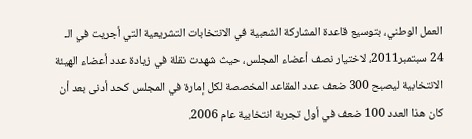العمل الوطني، بتوسيع قاعدة المشاركة الشعبية في الانتخابات التشريعية التي أجريت في الـ 24 سبتمبر2011، لاختيار نصف أعضاء المجلس، حيث شهدت نقلة في زيادة عدد أعضاء الهيئة الانتخابية ليصبح 300 ضعف عدد المقاعد المخصصة لكل إمارة في المجلس كحد أدنى بعد أن كان هذا العدد 100 ضعف في أول تجربة انتخابية عام 2006.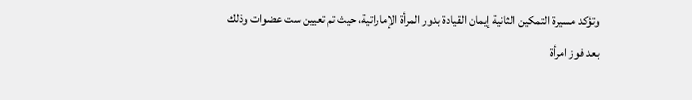وتؤكد مسيرة التمكين الثانية إيمان القيادة بدور المرأة الإماراتية، حيث تم تعيين ست عضوات وذلك بعد فوز امرأة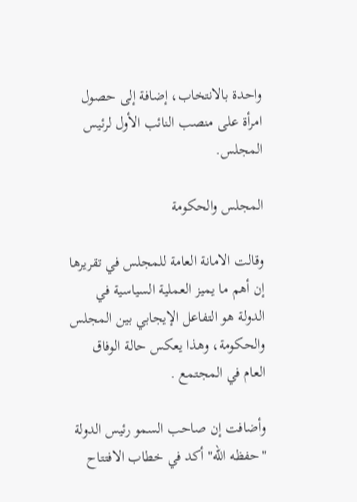واحدة بالانتخاب، إضافة إلى حصول امرأة على منصب النائب الأول لرئيس المجلس.

المجلس والحكومة

وقالت الامانة العامة للمجلس في تقريرها إن أهم ما يميز العملية السياسية في الدولة هو التفاعل الإيجابي بين المجلس والحكومة، وهذا يعكس حالة الوفاق العام في المجتمع .

وأضافت إن صاحب السمو رئيس الدولة "حفظه الله" أكد في خطاب الافتتاح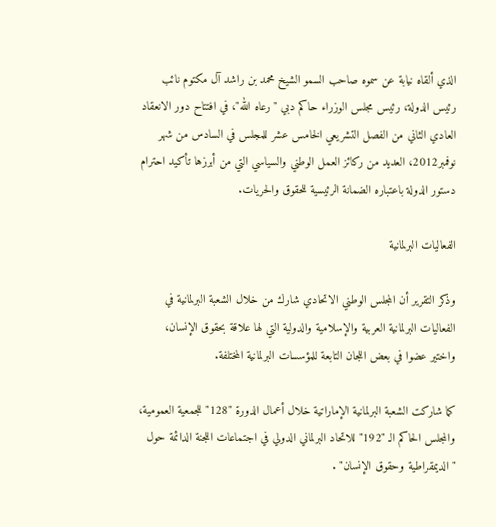الذي ألقاه نيابة عن سموه صاحب السمو الشيخ محمد بن راشد آل مكتوم نائب رئيس الدولة، رئيس مجلس الوزراء حاكم دبي "رعاه الله"، في افتتاح دور الانعقاد العادي الثاني من الفصل التشريعي الخامس عشر للمجلس في السادس من شهر نوفمبر2012، العديد من ركائز العمل الوطني والسياسي التي من أبرزها تأكيد احترام دستور الدولة باعتباره الضمانة الرئيسية للحقوق والحريات.

الفعاليات البرلمانية

وذكر التقرير أن المجلس الوطني الاتحادي شارك من خلال الشعبة البرلمانية في الفعاليات البرلمانية العربية والإسلامية والدولية التي لها علاقة بحقوق الإنسان، واختير عضوا في بعض اللجان التابعة للمؤسسات البرلمانية المختلفة.

كما شاركت الشعبة البرلمانية الإماراتية خلال أعمال الدورة "128" للجمعية العمومية، والمجلس الحاكم الـ "192" للاتحاد البرلماني الدولي في اجتماعات اللجنة الدائمة حول "الديمقراطية وحقوق الإنسان" .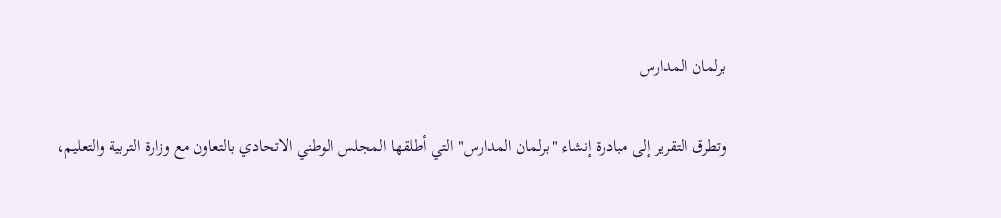برلمان المدارس

وتطرق التقرير إلى مبادرة إنشاء "برلمان المدارس" التي أطلقها المجلس الوطني الاتحادي بالتعاون مع وزارة التربية والتعليم،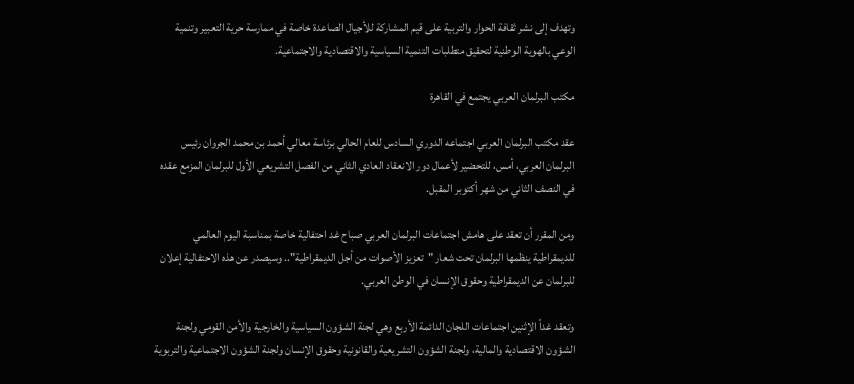وتهدف إلى نشر ثقافة الحوار والتربية على قيم المشاركة للأجيال الصاعدة خاصة في ممارسة حرية التعبير وتنمية الوعي بالهوية الوطنية لتحقيق متطلبات التنمية السياسية والاقتصادية والاجتماعية.

مكتب البرلمان العربي يجتمع في القاهرة

عقد مكتب البرلمان العربي اجتماعه الدوري السادس للعام الحالي برئاسة معالي أحمد بن محمد الجروان رئيس البرلمان العربي، أمس، للتحضير لأعمال دور الانعقاد العادي الثاني من الفصل التشريعي الأول للبرلمان المزمع عقده في النصف الثاني من شهر أكتوبر المقبل.

ومن المقرر أن تعقد على هامش اجتماعات البرلمان العربي صباح غد احتفالية خاصة بمناسبة اليوم العالمي للديمقراطية ينظمها البرلمان تحت شعار "تعزيز الأصوات من أجل الديمقراطية".. وسيصدر عن هذه الاحتفالية إعلان للبرلمان عن الديمقراطية وحقوق الإنسان في الوطن العربي.

وتعقد غداً الإثنين اجتماعات اللجان الدائمة الأربع وهي لجنة الشؤون السياسية والخارجية والأمن القومي ولجنة الشؤون الاقتصادية والمالية، ولجنة الشؤون التشريعية والقانونية وحقوق الإنسان ولجنة الشؤون الاجتماعية والتربوية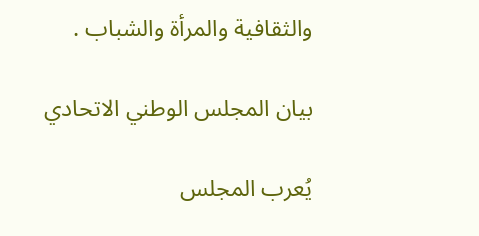والثقافية والمرأة والشباب .

بيان المجلس الوطني الاتحادي

يُعرب المجلس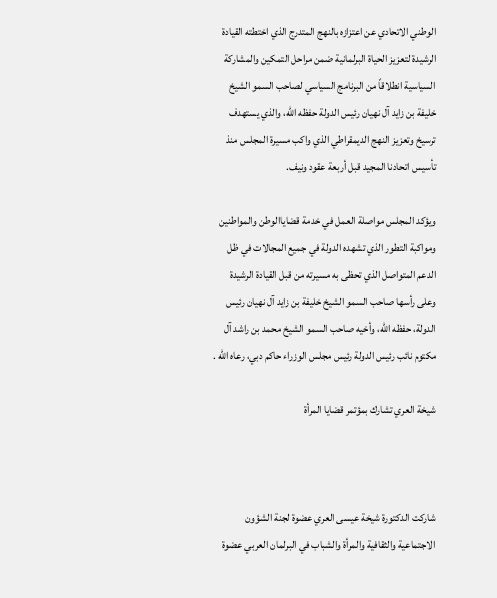الوطني الاتحادي عن اعتزازه بالنهج المتدرج الذي اختطته القيادة الرشيدة لتعزيز الحياة البرلمانية ضمن مراحل التمكين والمشاركة السياسية انطلاقاً من البرنامج السياسي لصاحب السمو الشيخ خليفة بن زايد آل نهيان رئيس الدولة حفظه الله، والذي يستهدف ترسيخ وتعزيز النهج الديمقراطي الذي واكب مسيرة المجلس منذ تأسيس اتحادنا المجيد قبل أربعة عقود ونيف.

ويؤكد المجلس مواصلة العمل في خدمة قضاياالوطن والمواطنين ومواكبة التطور الذي تشهده الدولة في جميع المجالات في ظل الدعم المتواصل الذي تحظى به مسيرته من قبل القيادة الرشيدة وعلى رأسها صاحب السمو الشيخ خليفة بن زايد آل نهيان رئيس الدولة، حفظه الله، وأخيه صاحب السمو الشيخ محمد بن راشد آل مكتوم نائب رئيس الدولة رئيس مجلس الوزراء حاكم دبي، رعاه الله .

شيخة العري تشارك بمؤتمر قضايا المرأة



شاركت الدكتورة شيخة عيسى العري عضوة لجنة الشؤون الاجتماعية والثقافية والمرأة والشباب في البرلمان العربي عضوة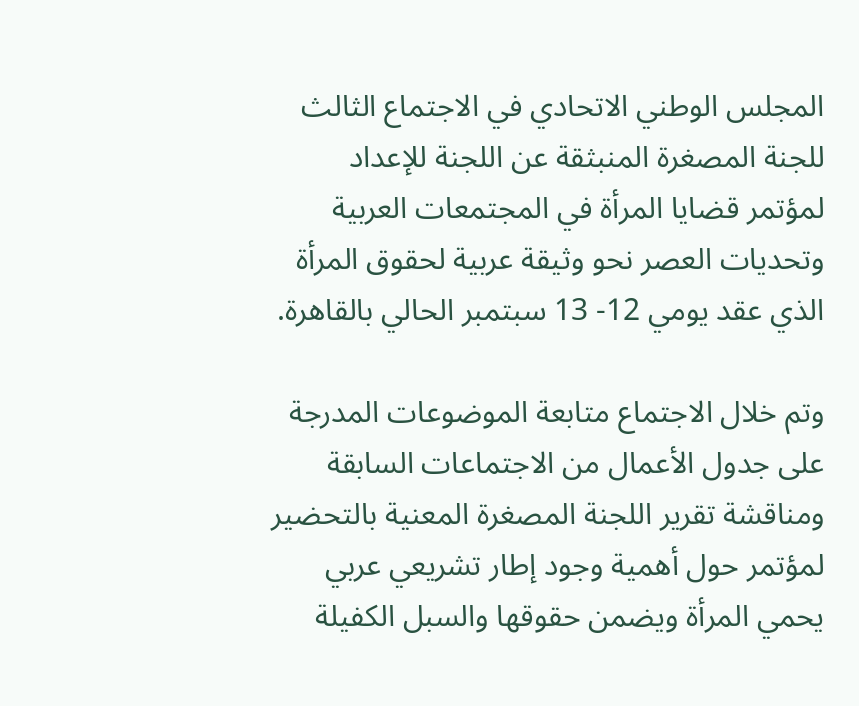المجلس الوطني الاتحادي في الاجتماع الثالث للجنة المصغرة المنبثقة عن اللجنة للإعداد لمؤتمر قضايا المرأة في المجتمعات العربية وتحديات العصر نحو وثيقة عربية لحقوق المرأة الذي عقد يومي 12- 13 سبتمبر الحالي بالقاهرة.

وتم خلال الاجتماع متابعة الموضوعات المدرجة على جدول الأعمال من الاجتماعات السابقة ومناقشة تقرير اللجنة المصغرة المعنية بالتحضير لمؤتمر حول أهمية وجود إطار تشريعي عربي يحمي المرأة ويضمن حقوقها والسبل الكفيلة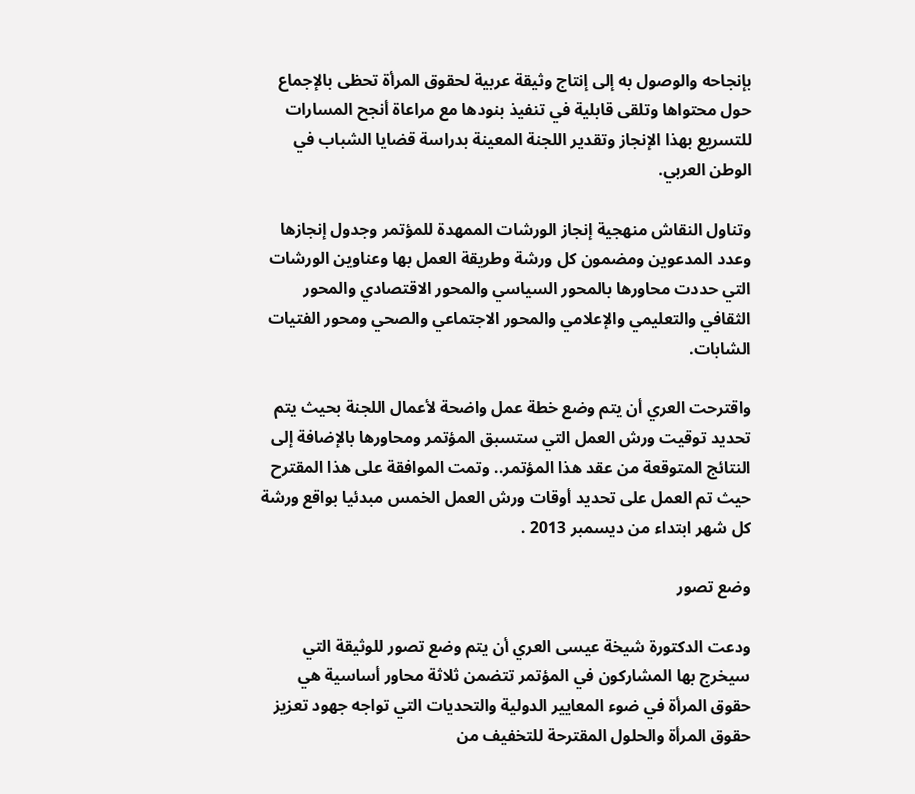بإنجاحه والوصول به إلى إنتاج وثيقة عربية لحقوق المرأة تحظى بالإجماع حول محتواها وتلقى قابلية في تنفيذ بنودها مع مراعاة أنجح المسارات للتسريع بهذا الإنجاز وتقدير اللجنة المعينة بدراسة قضايا الشباب في الوطن العربي.

وتناول النقاش منهجية إنجاز الورشات الممهدة للمؤتمر وجدول إنجازها وعدد المدعوين ومضمون كل ورشة وطريقة العمل بها وعناوين الورشات التي حددت محاورها بالمحور السياسي والمحور الاقتصادي والمحور الثقافي والتعليمي والإعلامي والمحور الاجتماعي والصحي ومحور الفتيات الشابات.

واقترحت العري أن يتم وضع خطة عمل واضحة لأعمال اللجنة بحيث يتم تحديد توقيت ورش العمل التي ستسبق المؤتمر ومحاورها بالإضافة إلى النتائج المتوقعة من عقد هذا المؤتمر.. وتمت الموافقة على هذا المقترح حيث تم العمل على تحديد أوقات ورش العمل الخمس مبدئيا بواقع ورشة كل شهر ابتداء من ديسمبر 2013 .

وضع تصور

ودعت الدكتورة شيخة عيسى العري أن يتم وضع تصور للوثيقة التي سيخرج بها المشاركون في المؤتمر تتضمن ثلاثة محاور أساسية هي حقوق المرأة في ضوء المعايير الدولية والتحديات التي تواجه جهود تعزيز حقوق المرأة والحلول المقترحة للتخفيف من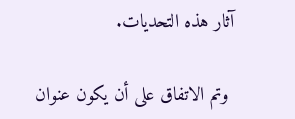آثار هذه التحديات.

 وتم الاتفاق على أن يكون عنوان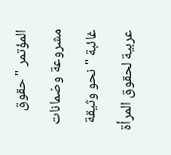المؤتمر " حقوق مشروعة وضمانات غائبة " نحو وثيقة عربية لحقوق المرأة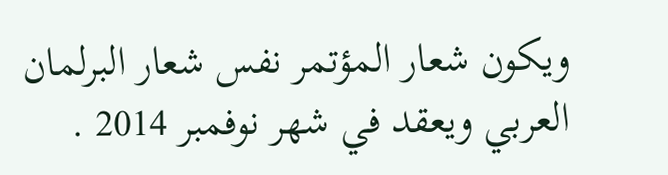ويكون شعار المؤتمر نفس شعار البرلمان العربي ويعقد في شهر نوفمبر 2014 .